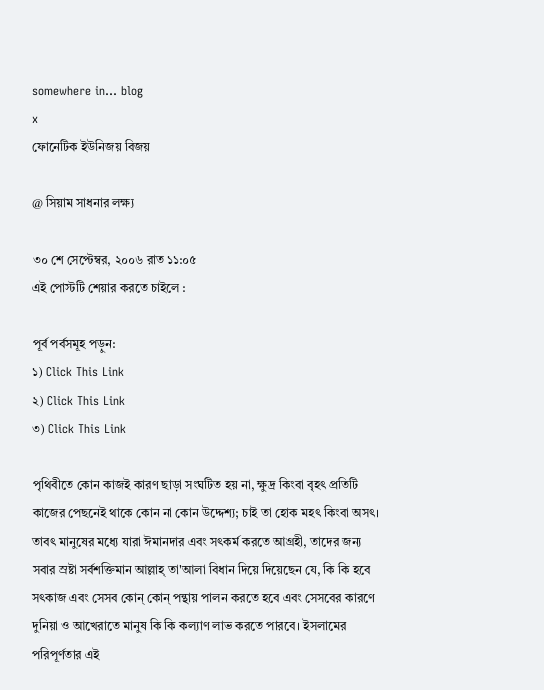somewhere in... blog
x
ফোনেটিক ইউনিজয় বিজয়

@ সিয়াম সাধনার লক্ষ্য

৩০ শে সেপ্টেম্বর, ২০০৬ রাত ১১:০৫
এই পোস্টটি শেয়ার করতে চাইলে :

পূর্ব পর্বসমূহ পড়ুন:
১) Click This Link
২) Click This Link
৩) Click This Link

পৃথিবীতে কোন কাজই কারণ ছাড়া সংঘটিত হয় না, ক্ষুদ্র কিংবা বৃহৎ প্রতিটি কাজের পেছনেই থাকে কোন না কোন উদ্দেশ্য; চাই তা হোক মহৎ কিংবা অসৎ। তাবৎ মানুষের মধ্যে যারা ঈমানদার এবং সৎকর্ম করতে আগ্রহী, তাদের জন্য সবার স্রষ্টা সর্বশক্তিমান আল্লাহ্ তা'আলা বিধান দিয়ে দিয়েছেন যে, কি কি হবে সৎকাজ এবং সেসব কোন্ কোন্ পন্থায় পালন করতে হবে এবং সেসবের কারণে দুনিয়া ও আখেরাতে মানুষ কি কি কল্যাণ লাভ করতে পারবে। ইসলামের পরিপূর্ণতার এই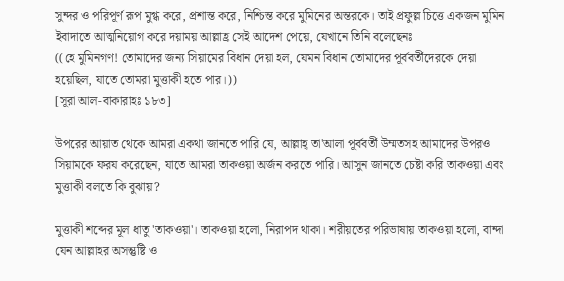সুন্দর ও পরিপূর্ণ রূপ মুগ্ধ করে, প্রশান্ত করে, নিশ্চিন্ত করে মুমিনের অন্তরকে। তাই প্রফুল্ল চিত্তে একজন মুমিন ইবাদাতে আত্মনিয়োগ করে দয়াময় আল্লাহ্র সেই আদেশ পেয়ে, যেখানে তিনি বলেছেনঃ
((হে মুমিনগণ! তোমাদের জন্য সিয়ামের বিধান দেয়া হল, যেমন বিধান তোমাদের পূর্ববর্তীদেরকে দেয়া হয়েছিল, যাতে তোমরা মুত্তাকী হতে পার।))
[সূরা আল-বাকারাহঃ ১৮৩]

উপরের আয়াত থেকে আমরা একথা জানতে পারি যে, আল্লাহ্ তা'আলা পূর্ববর্তী উম্মতসহ আমাদের উপরও সিয়ামকে ফরয করেছেন, যাতে আমরা তাকওয়া অর্জন করতে পারি। আসুন জানতে চেষ্টা করি তাকওয়া এবং মুত্তাকী বলতে কি বুঝায়?

মুত্তাকী শব্দের মূল ধাতু 'তাকওয়া'। তাকওয়া হলো, নিরাপদ থাকা। শরীয়তের পরিভাষায় তাকওয়া হলো, বান্দা যেন আল্লাহর অসন্তুষ্টি ও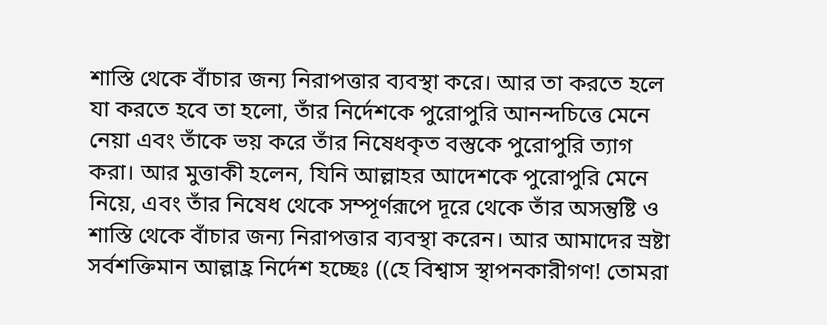শাস্তি থেকে বাঁচার জন্য নিরাপত্তার ব্যবস্থা করে। আর তা করতে হলে যা করতে হবে তা হলো, তাঁর নির্দেশকে পুরোপুরি আনন্দচিত্তে মেনে নেয়া এবং তাঁকে ভয় করে তাঁর নিষেধকৃত বস্তুকে পুরোপুরি ত্যাগ করা। আর মুত্তাকী হলেন, যিনি আল্লাহর আদেশকে পুরোপুরি মেনে নিয়ে, এবং তাঁর নিষেধ থেকে সম্পূর্ণরূপে দূরে থেকে তাঁর অসন্তুষ্টি ও শাস্তি থেকে বাঁচার জন্য নিরাপত্তার ব্যবস্থা করেন। আর আমাদের স্রষ্টা সর্বশক্তিমান আল্লাহ্র নির্দেশ হচ্ছেঃ ((হে বিশ্বাস স্থাপনকারীগণ! তোমরা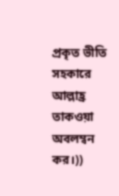প্রকৃত ভীতি সহকারে আল্লাহ্র তাকওয়া অবলম্বন কর।))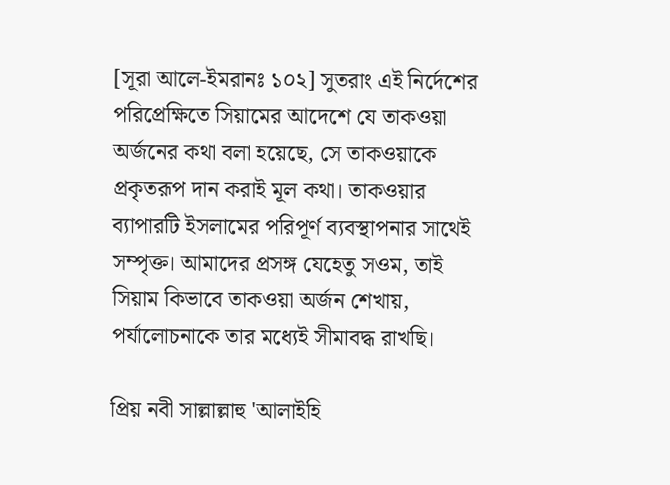[সূরা আলে-ইমরানঃ ১০২] সুতরাং এই নির্দেশের পরিপ্রেক্ষিতে সিয়ামের আদেশে যে তাকওয়া অর্জনের কথা বলা হয়েছে, সে তাকওয়াকে প্রকৃতরূপ দান করাই মূল কথা। তাকওয়ার ব্যাপারটি ইসলামের পরিপূর্ণ ব্যবস্থাপনার সাথেই সম্পৃক্ত। আমাদের প্রসঙ্গ যেহেতু সওম, তাই সিয়াম কিভাবে তাকওয়া অর্জন শেখায়, পর্যালোচনাকে তার মধ্যেই সীমাবদ্ধ রাখছি।

প্রিয় নবী সাল্লাল্লাহু 'আলাইহি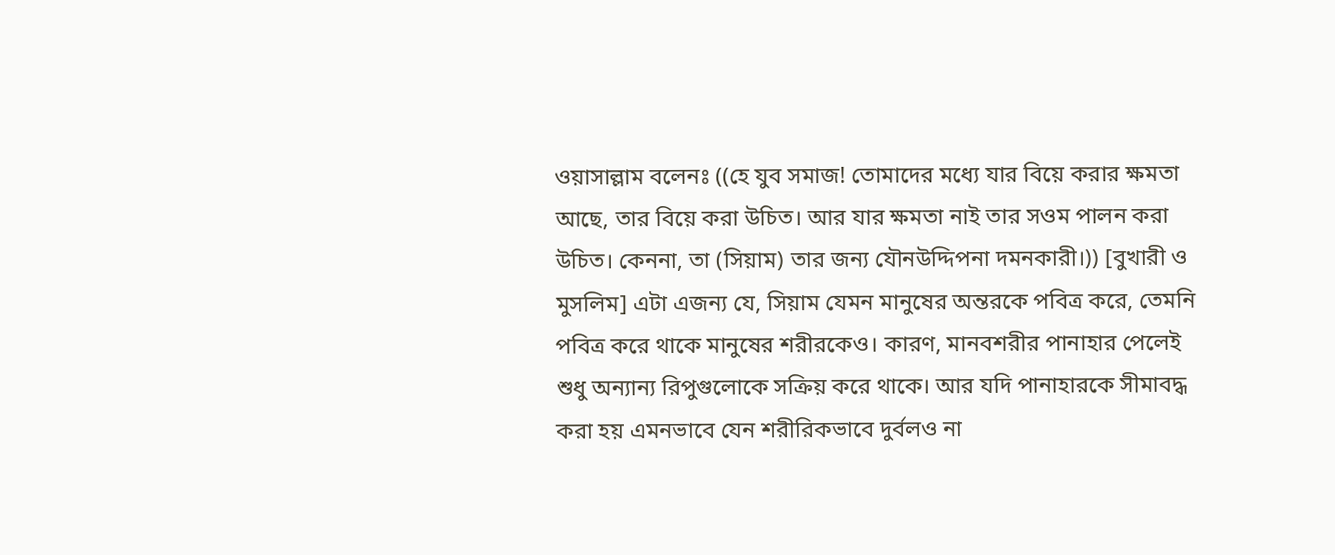ওয়াসাল্লাম বলেনঃ ((হে যুব সমাজ! তোমাদের মধ্যে যার বিয়ে করার ক্ষমতা আছে, তার বিয়ে করা উচিত। আর যার ক্ষমতা নাই তার সওম পালন করা উচিত। কেননা, তা (সিয়াম) তার জন্য যৌনউদ্দিপনা দমনকারী।)) [বুখারী ও মুসলিম] এটা এজন্য যে, সিয়াম যেমন মানুষের অন্তরকে পবিত্র করে, তেমনি পবিত্র করে থাকে মানুষের শরীরকেও। কারণ, মানবশরীর পানাহার পেলেই শুধু অন্যান্য রিপুগুলোকে সক্রিয় করে থাকে। আর যদি পানাহারকে সীমাবদ্ধ করা হয় এমনভাবে যেন শরীরিকভাবে দুর্বলও না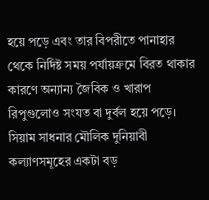হয়ে পড়ে এবং তার বিপরীতে পানাহার থেকে নির্দিষ্ট সময় পর্যায়ক্রমে বিরত থাকার কারণে অন্যান্য জৈবিক ও খারাপ রিপুগুলোও সংযত বা দুর্বল হয়ে পড়ে। সিয়াম সাধনার মৌলিক দুনিয়াবী কল্যাণসমূহের একটা বড়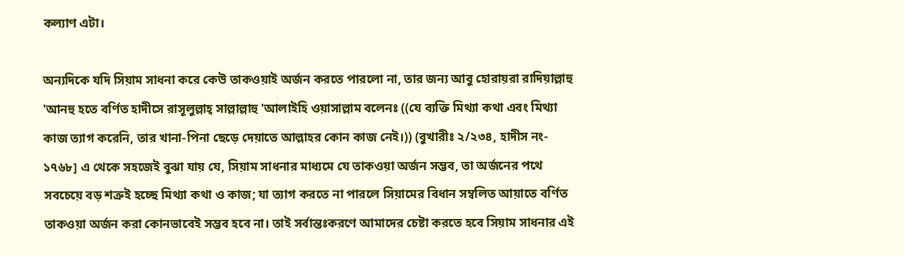কল্যাণ এটা।

অন্যদিকে যদি সিয়াম সাধনা করে কেউ তাকওয়াই অর্জন করতে পারলো না, তার জন্য আবু হোরায়রা রাদিয়াল্লাহু 'আনহু হতে বর্ণিত হাদীসে রাসূলুল্লাহ্ সাল্লাল্লাহু 'আলাইহি ওয়াসাল্লাম বলেনঃ ((যে ব্যক্তি মিথ্যা কথা এবং মিথ্যা কাজ ত্যাগ করেনি, তার খানা-পিনা ছেড়ে দেয়াতে আল্লাহর কোন কাজ নেই।)) (বুখারীঃ ২/২৩৪, হাদীস নং- ১৭৬৮] এ থেকে সহজেই বুঝা যায় যে, সিয়াম সাধনার মাধ্যমে যে তাকওয়া অর্জন সম্ভব, তা অর্জনের পথে সবচেয়ে বড় শত্রুই হচ্ছে মিথ্যা কথা ও কাজ; যা ত্যাগ করতে না পারলে সিয়ামের বিধান সম্বলিত আয়াতে বর্ণিত তাকওয়া অর্জন করা কোনভাবেই সম্ভব হবে না। তাই সর্বান্তঃকরণে আমাদের চেষ্টা করতে হবে সিয়াম সাধনার এই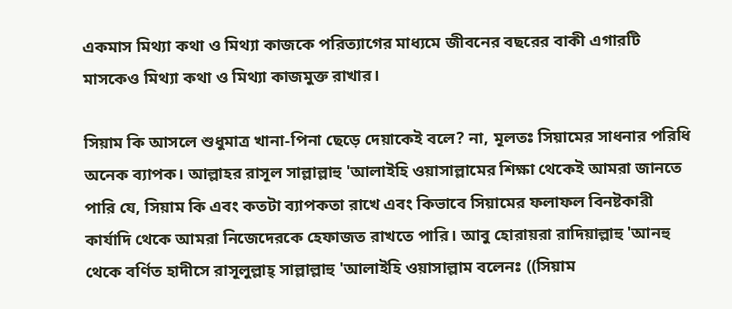একমাস মিথ্যা কথা ও মিথ্যা কাজকে পরিত্যাগের মাধ্যমে জীবনের বছরের বাকী এগারটি মাসকেও মিথ্যা কথা ও মিথ্যা কাজমুক্ত রাখার।

সিয়াম কি আসলে শুধুমাত্র খানা-পিনা ছেড়ে দেয়াকেই বলে? না, মূলতঃ সিয়ামের সাধনার পরিধি অনেক ব্যাপক। আল্লাহর রাসূল সাল্লাল্লাহু 'আলাইহি ওয়াসাল্লামের শিক্ষা থেকেই আমরা জানতে পারি যে, সিয়াম কি এবং কতটা ব্যাপকতা রাখে এবং কিভাবে সিয়ামের ফলাফল বিনষ্টকারী কার্যাদি থেকে আমরা নিজেদেরকে হেফাজত রাখতে পারি। আবু হোরায়রা রাদিয়াল্লাহু 'আনহু থেকে বর্ণিত হাদীসে রাসূলুল্লাহ্ সাল্লাল্লাহু 'আলাইহি ওয়াসাল্লাম বলেনঃ ((সিয়াম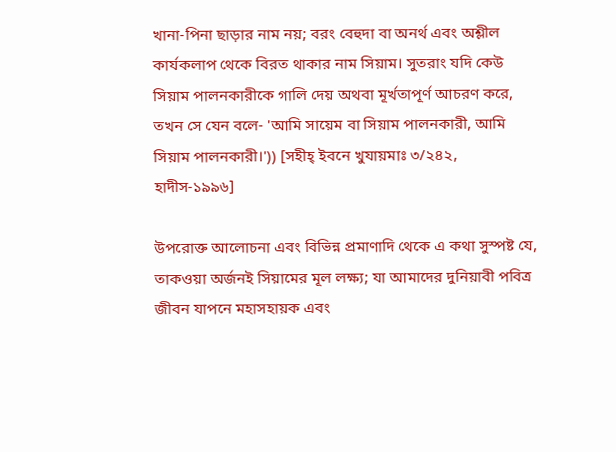খানা-পিনা ছাড়ার নাম নয়; বরং বেহুদা বা অনর্থ এবং অশ্লীল কার্যকলাপ থেকে বিরত থাকার নাম সিয়াম। সুতরাং যদি কেউ সিয়াম পালনকারীকে গালি দেয় অথবা মূর্খতাপূর্ণ আচরণ করে, তখন সে যেন বলে- 'আমি সায়েম বা সিয়াম পালনকারী, আমি সিয়াম পালনকারী।')) [সহীহ্ ইবনে খুযায়মাঃ ৩/২৪২, হাদীস-১৯৯৬]

উপরোক্ত আলোচনা এবং বিভিন্ন প্রমাণাদি থেকে এ কথা সুস্পষ্ট যে, তাকওয়া অর্জনই সিয়ামের মূল লক্ষ্য; যা আমাদের দুনিয়াবী পবিত্র জীবন যাপনে মহাসহায়ক এবং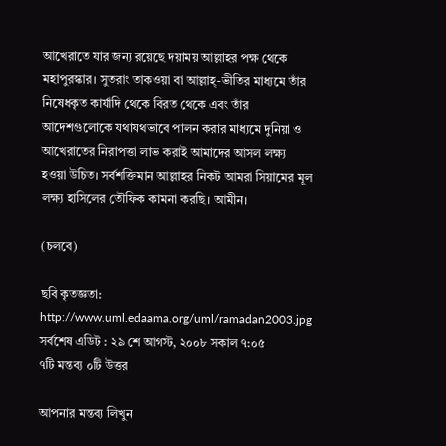আখেরাতে যার জন্য রয়েছে দয়াময় আল্লাহর পক্ষ থেকে মহাপুরস্কার। সুতরাং তাকওয়া বা আল্লাহ্-ভীতির মাধ্যমে তাঁর নিষেধকৃত কার্যাদি থেকে বিরত থেকে এবং তাঁর আদেশগুলোকে যথাযথভাবে পালন করার মাধ্যমে দুনিয়া ও আখেরাতের নিরাপত্তা লাভ করাই আমাদের আসল লক্ষ্য হওয়া উচিত। সর্বশক্তিমান আল্লাহর নিকট আমরা সিয়ামের মূল লক্ষ্য হাসিলের তৌফিক কামনা করছি। আমীন।

(চলবে)

ছবি কৃতজ্ঞতা: http://www.uml.edaama.org/uml/ramadan2003.jpg
সর্বশেষ এডিট : ২৯ শে আগস্ট, ২০০৮ সকাল ৭:০৫
৭টি মন্তব্য ০টি উত্তর

আপনার মন্তব্য লিখুন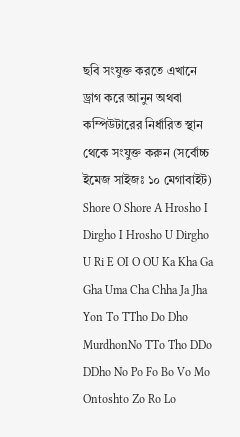ছবি সংযুক্ত করতে এখানে ড্রাগ করে আনুন অথবা কম্পিউটারের নির্ধারিত স্থান থেকে সংযুক্ত করুন (সর্বোচ্চ ইমেজ সাইজঃ ১০ মেগাবাইট)
Shore O Shore A Hrosho I Dirgho I Hrosho U Dirgho U Ri E OI O OU Ka Kha Ga Gha Uma Cha Chha Ja Jha Yon To TTho Do Dho MurdhonNo TTo Tho DDo DDho No Po Fo Bo Vo Mo Ontoshto Zo Ro Lo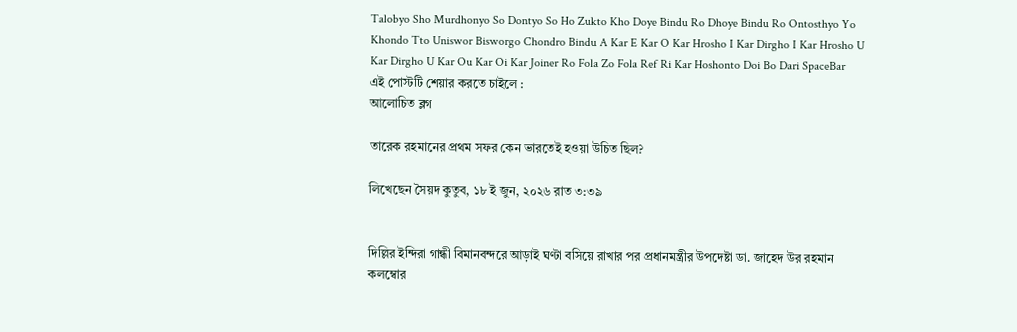Talobyo Sho Murdhonyo So Dontyo So Ho Zukto Kho Doye Bindu Ro Dhoye Bindu Ro Ontosthyo Yo Khondo Tto Uniswor Bisworgo Chondro Bindu A Kar E Kar O Kar Hrosho I Kar Dirgho I Kar Hrosho U Kar Dirgho U Kar Ou Kar Oi Kar Joiner Ro Fola Zo Fola Ref Ri Kar Hoshonto Doi Bo Dari SpaceBar
এই পোস্টটি শেয়ার করতে চাইলে :
আলোচিত ব্লগ

তারেক রহমানের প্রথম সফর কেন ভারতেই হওয়া উচিত ছিল?

লিখেছেন সৈয়দ কুতুব, ১৮ ই জুন, ২০২৬ রাত ৩:৩৯


দিল্লির ইন্দিরা গান্ধী বিমানবন্দরে আড়াই ঘণ্টা বসিয়ে রাখার পর প্রধানমন্ত্রীর উপদেষ্টা ডা. জাহেদ উর রহমান কলম্বোর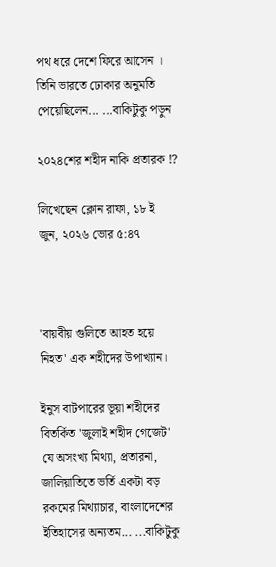পথ ধরে দেশে ফিরে আসেন । তিনি ভারতে ঢোকার অনুমতি পেয়েছিলেন... ...বাকিটুকু পড়ুন

২০২৪শের শহীদ নাকি প্রতারক ⁉

লিখেছেন ক্লোন রাফা, ১৮ ই জুন, ২০২৬ ভোর ৫:৪৭



'বায়বীয় গুলিতে আহত হয়ে নিহত' এক শহীদের উপাখ্যান।

ইনুস বাটপারের ভূয়া শহীদের বিতর্কিত 'জুলাই শহীদ গেজেট' যে অসংখ্য মিথ্যা, প্রতারনা, জালিয়াতিতে ভর্তি একটা বড় রকমের মিথ্যাচার, বাংলাদেশের ইতিহাসের অন্যতম... ...বাকিটুকু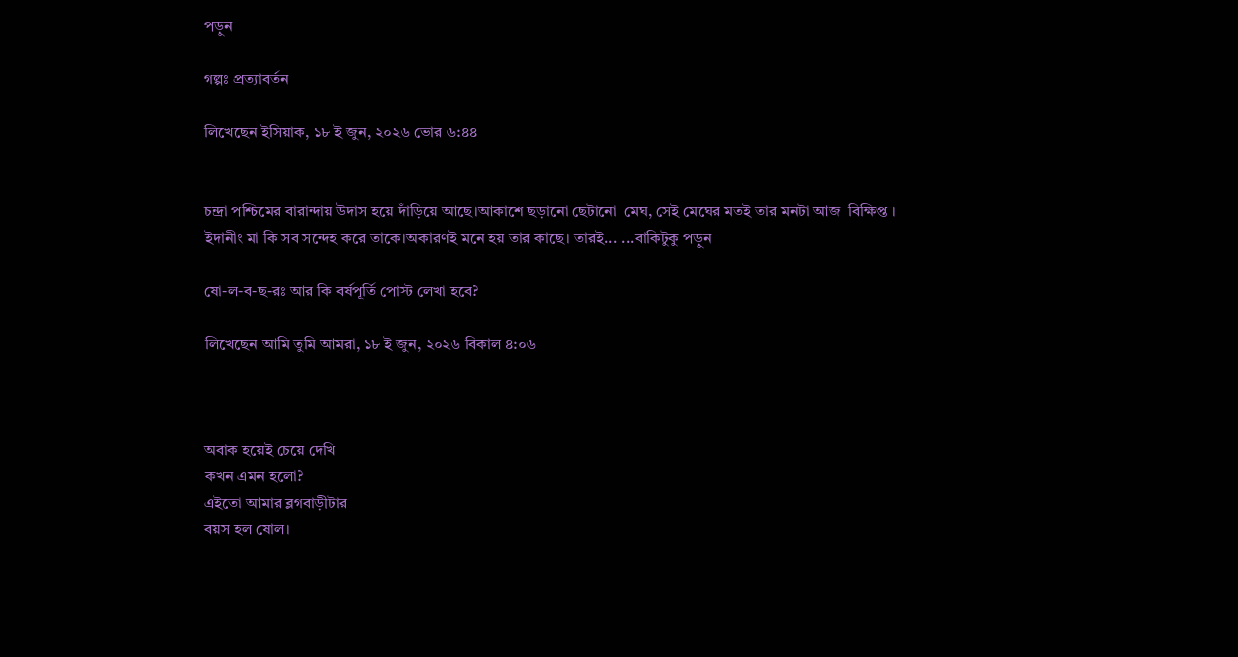পড়ুন

গল্পঃ প্রত্যাবর্তন

লিখেছেন ইসিয়াক, ১৮ ই জুন, ২০২৬ ভোর ৬:৪৪


চন্দ্রা পশ্চিমের বারান্দায় উদাস হয়ে দাঁড়িয়ে আছে।আকাশে ছড়ানো ছেটানো  মেঘ, সেই মেঘের মতই তার মনটা আজ  বিক্ষিপ্ত ।
ইদানীং মা কি সব সন্দেহ করে তাকে।অকারণই মনে হয় তার কাছে। তারই... ...বাকিটুকু পড়ুন

ষো-ল-ব-ছ-রঃ আর কি বর্ষপূর্তি পোস্ট লেখা হবে?

লিখেছেন আমি তুমি আমরা, ১৮ ই জুন, ২০২৬ বিকাল ৪:০৬



অবাক হয়েই চেয়ে দেখি
কখন এমন হলো?
এইতো আমার ব্লগবাড়ীটার
বয়স হল ষোল।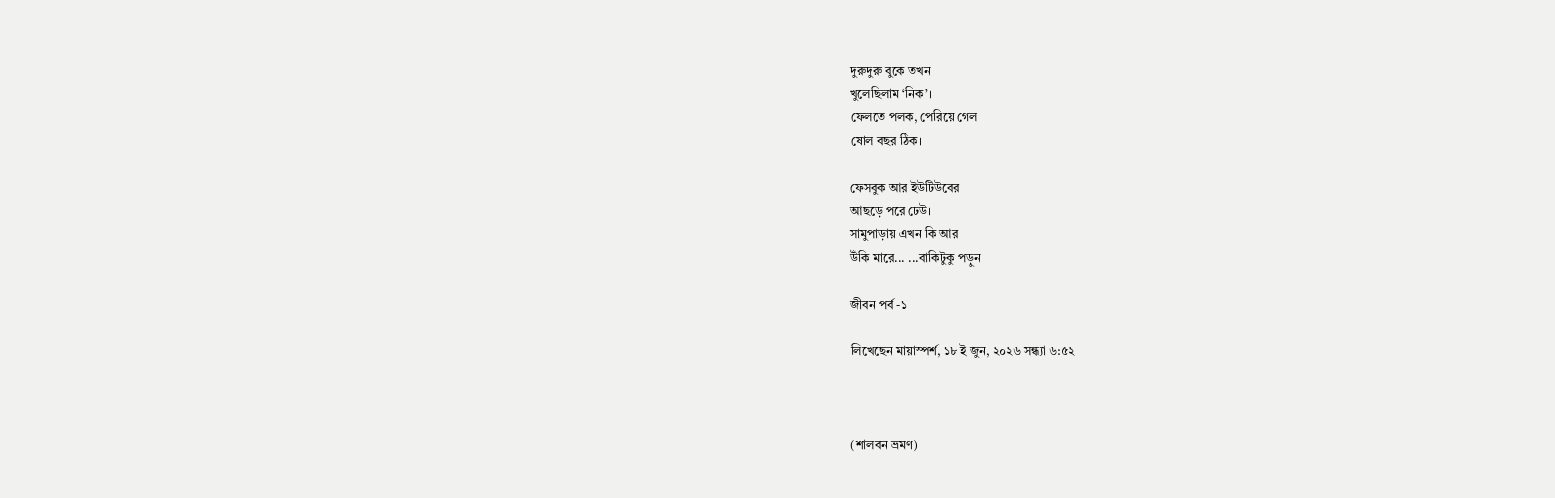দুরুদুরু বুকে তখন
খুলেছিলাম ‘নিক’।
ফেলতে পলক, পেরিয়ে গেল
ষোল বছর ঠিক।

ফেসবুক আর ইউটিউবের
আছড়ে পরে ঢেউ।
সামুপাড়ায় এখন কি আর
উঁকি মারে... ...বাকিটুকু পড়ুন

জীবন পর্ব -১

লিখেছেন মায়াস্পর্শ, ১৮ ই জুন, ২০২৬ সন্ধ্যা ৬:৫২



(শালবন ভ্রমণ)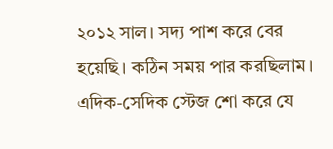২০১২ সাল। সদ্য পাশ করে বের হয়েছি। কঠিন সময় পার করছিলাম। এদিক-সেদিক স্টেজ শো করে যে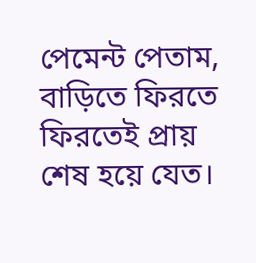পেমেন্ট পেতাম, বাড়িতে ফিরতে ফিরতেই প্রায় শেষ হয়ে যেত।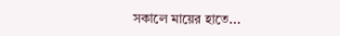সকালে মায়ের হাতে...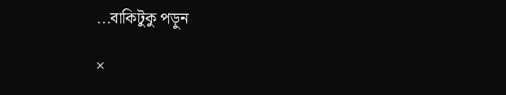...বাকিটুকু পড়ুন

×